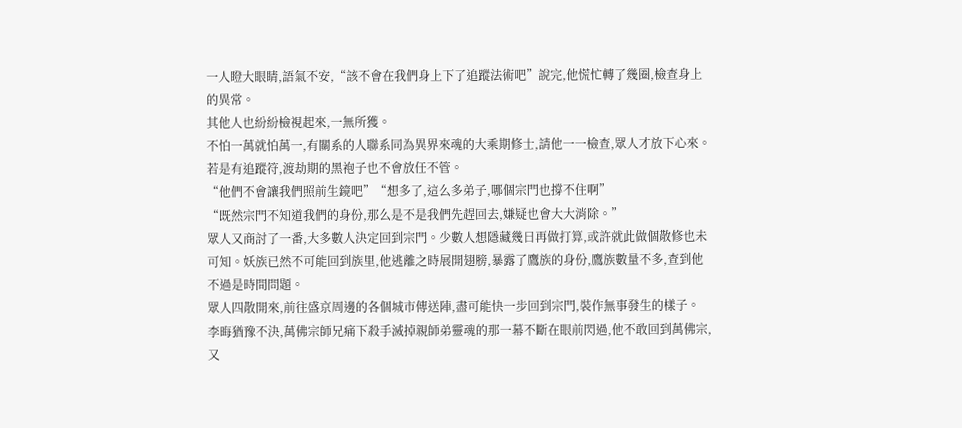一人瞪大眼睛,語氣不安,“該不會在我們身上下了追蹤法術吧”說完,他慌忙轉了幾圈,檢查身上的異常。
其他人也紛紛檢視起來,一無所獲。
不怕一萬就怕萬一,有關系的人聯系同為異界來魂的大乘期修士,請他一一檢查,眾人才放下心來。若是有追蹤符,渡劫期的黑袍子也不會放任不管。
“他們不會讓我們照前生鏡吧”“想多了,這么多弟子,哪個宗門也撐不住啊”
“既然宗門不知道我們的身份,那么是不是我們先趕回去,嫌疑也會大大消除。”
眾人又商討了一番,大多數人決定回到宗門。少數人想隱藏幾日再做打算,或許就此做個散修也未可知。妖族已然不可能回到族里,他逃離之時展開翅膀,暴露了鷹族的身份,鷹族數量不多,查到他不過是時間問題。
眾人四散開來,前往盛京周邊的各個城市傳送陣,盡可能快一步回到宗門,裝作無事發生的樣子。
李晦猶豫不決,萬佛宗師兄痛下殺手滅掉親師弟靈魂的那一幕不斷在眼前閃過,他不敢回到萬佛宗,又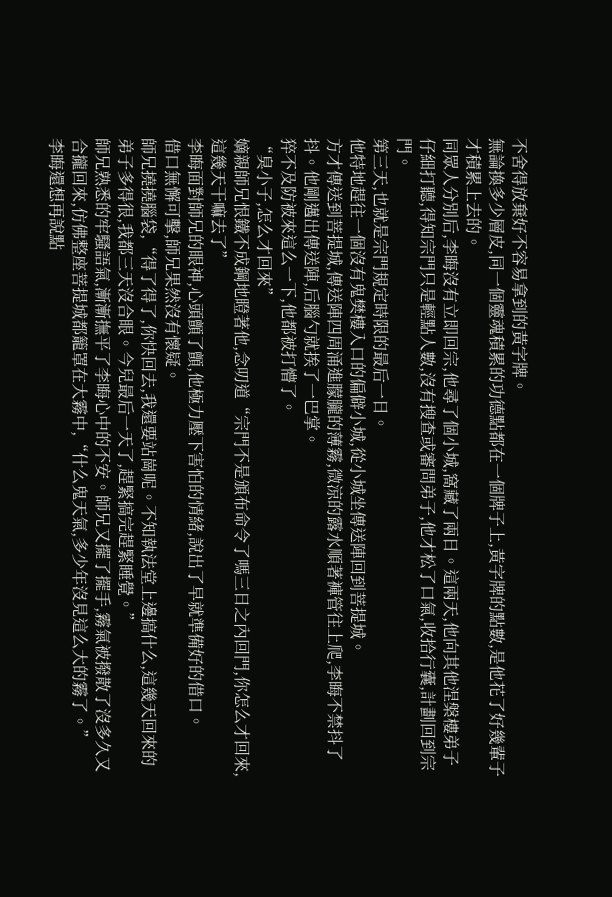不舍得放棄好不容易拿到的黃字牌。
無論換多少層皮,同一個靈魂積累的功德點都在一個牌子上,黃字牌的點數,是他花了好幾輩子才積累上去的。
同眾人分別后,李晦沒有立即回宗,他尋了個小城,窩藏了兩日。這兩天,他向其他涅槃樓弟子仔細打聽,得知宗門只是輕點人數,沒有搜查或審問弟子,他才松了口氣,收拾行囊,計劃回到宗門。
第三天,也就是宗門規定時限的最后一日。
他特地趕往一個沒有鬼樊樓入口的偏僻小城,從小城坐傳送陣回到菩提城。
方才傳送到菩提城,傳送陣四周涌進朦朧的薄霧,微涼的露水順著褲管往上爬,李晦不禁抖了抖。他剛邁出傳送陣,后腦勺就挨了一巴掌。
猝不及防被來這么一下,他都被打懵了。
“臭小子,怎么才回來”
嫡親師兄恨鐵不成鋼地瞪著他,念叨道“宗門不是頒布命令了嗎三日之內回門,你怎么才回來,這幾天干嘛去了”
李晦面對師兄的眼神,心頭顫了顫,他極力壓下害怕的情緒,說出了早就準備好的借口。
借口無懈可擊,師兄果然沒有懷疑。
師兄撓撓腦袋,“得了得了,你快回去,我還要站崗呢。不知執法堂上邊搞什么,這幾天回來的弟子多得很,我都三天沒合眼。今兒最后一天了,趕緊搞完趕緊睡覺。”
師兄熟悉的牢騷語氣,漸漸撫平了李晦心中的不安。師兄又擺了擺手,霧氣被撥散了沒多久又合攏回來,仿佛整座菩提城都籠罩在大霧中,“什么鬼天氣,多少年沒見這么大的霧了。”
李晦還想再說點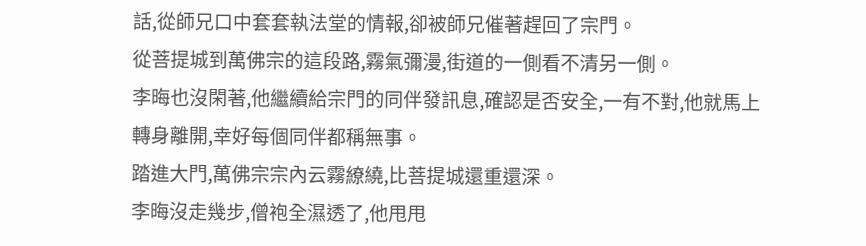話,從師兄口中套套執法堂的情報,卻被師兄催著趕回了宗門。
從菩提城到萬佛宗的這段路,霧氣彌漫,街道的一側看不清另一側。
李晦也沒閑著,他繼續給宗門的同伴發訊息,確認是否安全,一有不對,他就馬上轉身離開,幸好每個同伴都稱無事。
踏進大門,萬佛宗宗內云霧繚繞,比菩提城還重還深。
李晦沒走幾步,僧袍全濕透了,他甩甩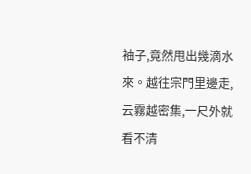袖子,竟然甩出幾滴水來。越往宗門里邊走,云霧越密集,一尺外就看不清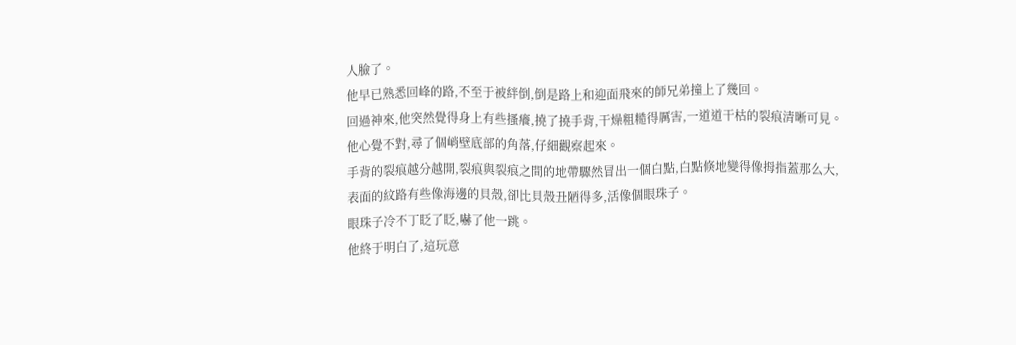人臉了。
他早已熟悉回峰的路,不至于被絆倒,倒是路上和迎面飛來的師兄弟撞上了幾回。
回過神來,他突然覺得身上有些搔癢,撓了撓手背,干燥粗糙得厲害,一道道干枯的裂痕清晰可見。他心覺不對,尋了個峭壁底部的角落,仔細觀察起來。
手背的裂痕越分越開,裂痕與裂痕之間的地帶驟然冒出一個白點,白點倏地變得像拇指蓋那么大,表面的紋路有些像海邊的貝殼,卻比貝殼丑陋得多,活像個眼珠子。
眼珠子冷不丁眨了眨,嚇了他一跳。
他終于明白了,這玩意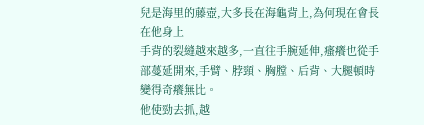兒是海里的藤壺,大多長在海龜背上,為何現在會長在他身上
手背的裂縫越來越多,一直往手腕延伸,瘙癢也從手部蔓延開來,手臂、脖頸、胸膛、后背、大腿頓時變得奇癢無比。
他使勁去抓,越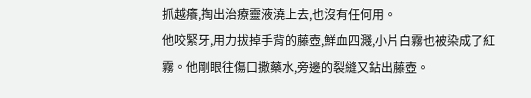抓越癢,掏出治療靈液澆上去,也沒有任何用。
他咬緊牙,用力拔掉手背的藤壺,鮮血四濺,小片白霧也被染成了紅霧。他剛眼往傷口撒藥水,旁邊的裂縫又鉆出藤壺。